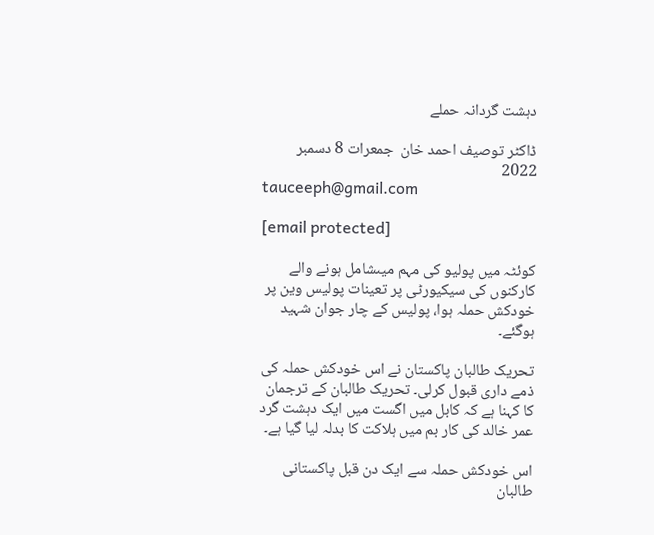دہشت گردانہ حملے

ڈاکٹر توصیف احمد خان  جمعرات 8 دسمبر 2022
tauceeph@gmail.com

[email protected]

کوئٹہ میں پولیو کی مہم میںشامل ہونے والے کارکنوں کی سیکیورٹی پر تعینات پولیس وین پر خودکش حملہ ہوا، پولیس کے چار جوان شہید ہوگئے۔

تحریک طالبان پاکستان نے اس خودکش حملہ کی ذمے داری قبول کرلی۔ تحریک طالبان کے ترجمان کا کہنا ہے کہ کابل میں اگست میں ایک دہشت گرد عمر خالد کی کار بم میں ہلاکت کا بدلہ لیا گیا ہے۔

اس خودکش حملہ سے ایک دن قبل پاکستانی طالبان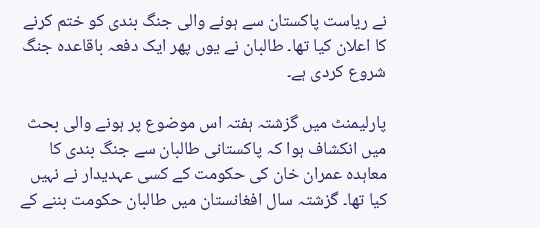نے ریاست پاکستان سے ہونے والی جنگ بندی کو ختم کرنے کا اعلان کیا تھا۔ طالبان نے یوں پھر ایک دفعہ باقاعدہ جنگ شروع کردی ہے۔

پارلیمنٹ میں گزشتہ ہفتہ اس موضوع پر ہونے والی بحث میں انکشاف ہوا کہ پاکستانی طالبان سے جنگ بندی کا معاہدہ عمران خان کی حکومت کے کسی عہدیدار نے نہیں کیا تھا۔ گزشتہ سال افغانستان میں طالبان حکومت بننے کے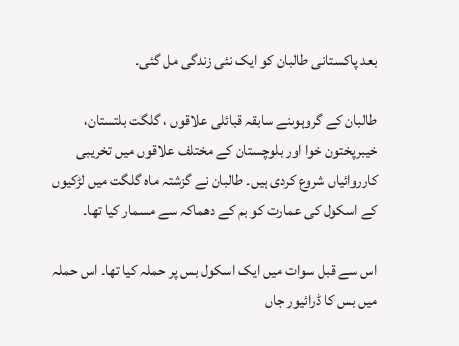بعد پاکستانی طالبان کو ایک نئی زندگی مل گئی۔

طالبان کے گروہوںنے سابقہ قبائلی علاقوں ، گلگت بلتستان، خیبرپختون خوا اور بلوچستان کے مختلف علاقوں میں تخریبی کارروائیاں شروع کردی ہیں۔ طالبان نے گزشتہ ماہ گلگت میں لڑکیوں کے اسکول کی عمارت کو بم کے دھماکہ سے مسمار کیا تھا۔

اس سے قبل سوات میں ایک اسکول بس پر حملہ کیا تھا۔ اس حملہ میں بس کا ڈرائیور جاں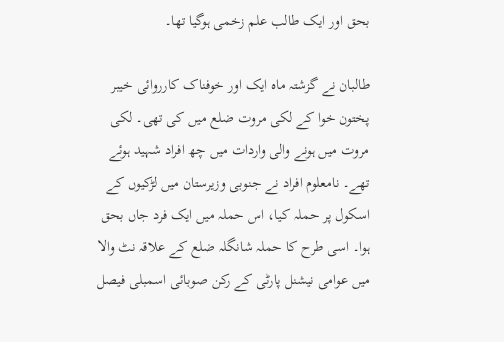بحق اور ایک طالب علم زخمی ہوگیا تھا۔

طالبان نے گزشتہ ماہ ایک اور خوفناک کارروائی خیبر پختون خوا کے لکی مروت ضلع میں کی تھی۔ لکی مروت میں ہونے والی واردات میں چھ افراد شہید ہوئے تھے۔ نامعلوم افراد نے جنوبی وزیرستان میں لڑکیوں کے اسکول پر حملہ کیا، اس حملہ میں ایک فرد جاں بحق ہوا۔ اسی طرح کا حملہ شانگلہ ضلع کے علاقہ نٹ والا میں عوامی نیشنل پارٹی کے رکن صوبائی اسمبلی فیصل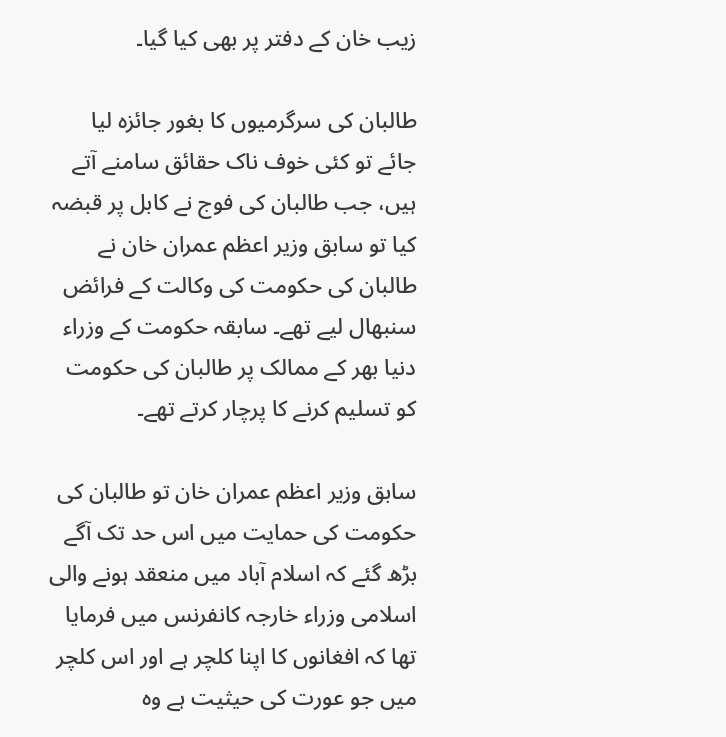زیب خان کے دفتر پر بھی کیا گیا۔

طالبان کی سرگرمیوں کا بغور جائزہ لیا جائے تو کئی خوف ناک حقائق سامنے آتے ہیں، جب طالبان کی فوج نے کابل پر قبضہ کیا تو سابق وزیر اعظم عمران خان نے طالبان کی حکومت کی وکالت کے فرائض سنبھال لیے تھے۔ سابقہ حکومت کے وزراء دنیا بھر کے ممالک پر طالبان کی حکومت کو تسلیم کرنے کا پرچار کرتے تھے۔

سابق وزیر اعظم عمران خان تو طالبان کی حکومت کی حمایت میں اس حد تک آگے بڑھ گئے کہ اسلام آباد میں منعقد ہونے والی اسلامی وزراء خارجہ کانفرنس میں فرمایا تھا کہ افغانوں کا اپنا کلچر ہے اور اس کلچر میں جو عورت کی حیثیت ہے وہ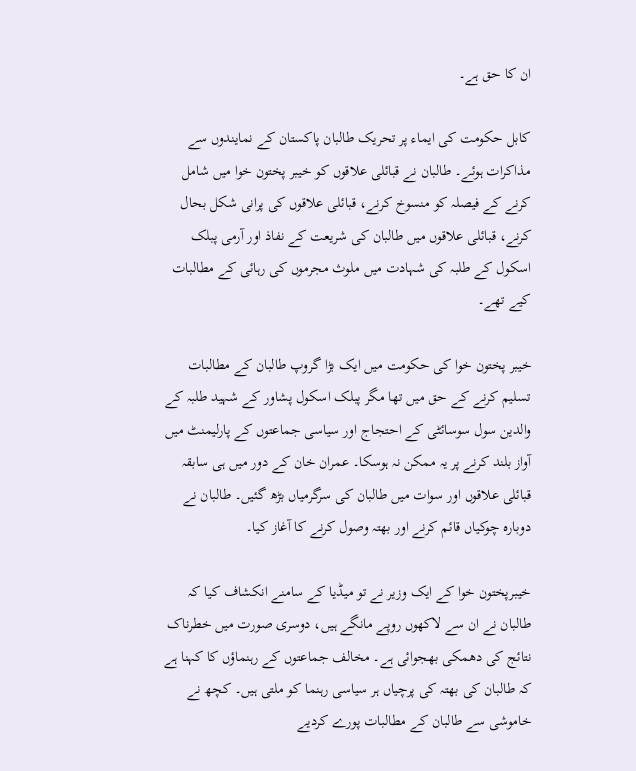ان کا حق ہے۔

کابل حکومت کی ایماء پر تحریک طالبان پاکستان کے نمایندوں سے مذاکرات ہوئے۔ طالبان نے قبائلی علاقوں کو خیبر پختون خوا میں شامل کرنے کے فیصلہ کو منسوخ کرنے، قبائلی علاقوں کی پرانی شکل بحال کرنے، قبائلی علاقوں میں طالبان کی شریعت کے نفاذ اور آرمی پبلک اسکول کے طلبہ کی شہادت میں ملوث مجرموں کی رہائی کے مطالبات کیے تھے۔

خیبر پختون خوا کی حکومت میں ایک بڑا گروپ طالبان کے مطالبات تسلیم کرنے کے حق میں تھا مگر پبلک اسکول پشاور کے شہید طلبہ کے والدین سول سوسائٹی کے احتجاج اور سیاسی جماعتوں کے پارلیمنٹ میں آواز بلند کرنے پر یہ ممکن نہ ہوسکا۔ عمران خان کے دور میں ہی سابقہ قبائلی علاقوں اور سوات میں طالبان کی سرگرمیاں بڑھ گئیں۔ طالبان نے دوبارہ چوکیاں قائم کرنے اور بھتہ وصول کرنے کا آغاز کیا۔

خیبرپختون خوا کے ایک وزیر نے تو میڈیا کے سامنے انکشاف کیا کہ طالبان نے ان سے لاکھوں روپے مانگے ہیں، دوسری صورت میں خطرناک نتائج کی دھمکی بھجوائی ہے۔ مخالف جماعتوں کے رہنماؤں کا کہنا ہے کہ طالبان کی بھتہ کی پرچیاں ہر سیاسی رہنما کو ملتی ہیں۔ کچھ نے خاموشی سے طالبان کے مطالبات پورے کردیے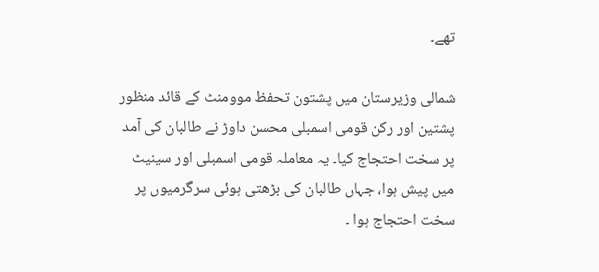تھے۔

شمالی وزیرستان میں پشتون تحفظ موومنٹ کے قائد منظور پشتین اور رکن قومی اسمبلی محسن داوڑ نے طالبان کی آمد پر سخت احتجاج کیا۔ یہ معاملہ قومی اسمبلی اور سینیٹ میں پیش ہوا، جہاں طالبان کی بڑھتی ہوئی سرگرمیوں پر سخت احتجاج ہوا ۔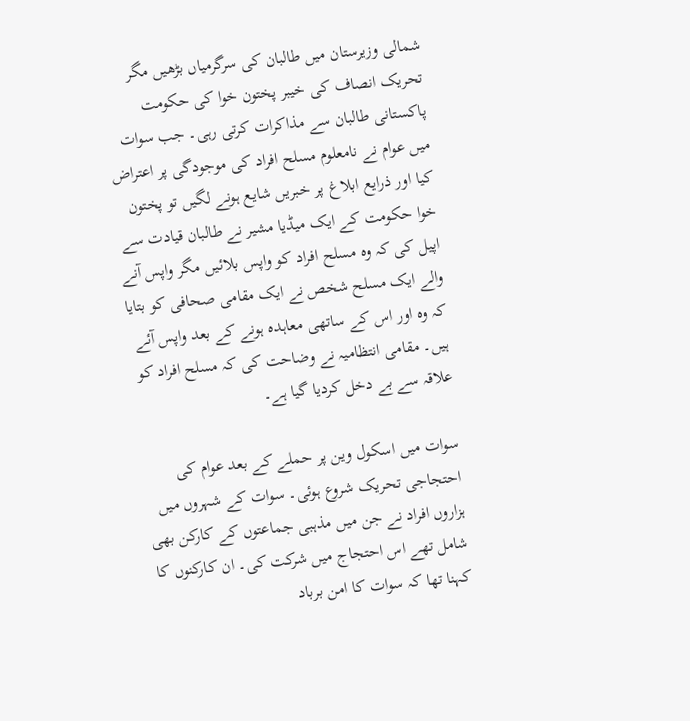شمالی وزیرستان میں طالبان کی سرگرمیاں بڑھیں مگر تحریک انصاف کی خیبر پختون خوا کی حکومت پاکستانی طالبان سے مذاکرات کرتی رہی۔ جب سوات میں عوام نے نامعلوم مسلح افراد کی موجودگی پر اعتراض کیا اور ذرایع ابلاغ پر خبریں شایع ہونے لگیں تو پختون خوا حکومت کے ایک میڈیا مشیر نے طالبان قیادت سے اپیل کی کہ وہ مسلح افراد کو واپس بلائیں مگر واپس آنے والے ایک مسلح شخص نے ایک مقامی صحافی کو بتایا کہ وہ اور اس کے ساتھی معاہدہ ہونے کے بعد واپس آئے ہیں۔ مقامی انتظامیہ نے وضاحت کی کہ مسلح افراد کو علاقہ سے بے دخل کردیا گیا ہے۔

سوات میں اسکول وین پر حملے کے بعد عوام کی احتجاجی تحریک شروع ہوئی۔ سوات کے شہروں میں ہزاروں افراد نے جن میں مذہبی جماعتوں کے کارکن بھی شامل تھے اس احتجاج میں شرکت کی۔ ان کارکنوں کا کہنا تھا کہ سوات کا امن برباد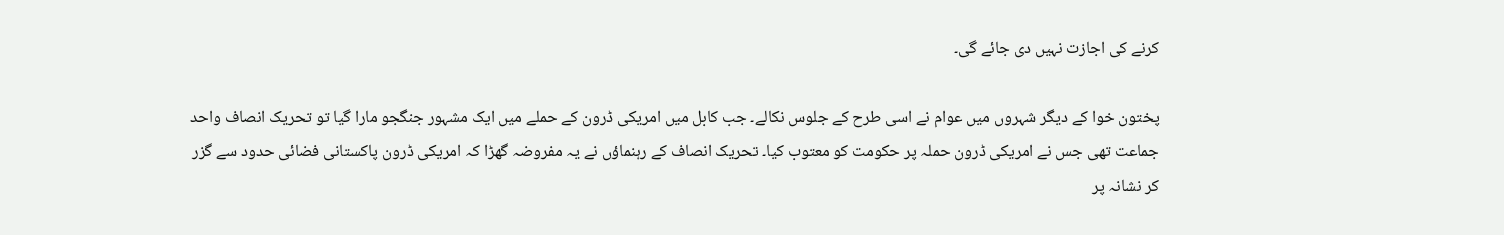کرنے کی اجازت نہیں دی جائے گی۔

پختون خوا کے دیگر شہروں میں عوام نے اسی طرح کے جلوس نکالے۔ جب کابل میں امریکی ڈرون کے حملے میں ایک مشہور جنگجو مارا گیا تو تحریک انصاف واحد جماعت تھی جس نے امریکی ڈرون حملہ پر حکومت کو معتوب کیا۔ تحریک انصاف کے رہنماؤں نے یہ مفروضہ گھڑا کہ امریکی ڈرون پاکستانی فضائی حدود سے گزر کر نشانہ پر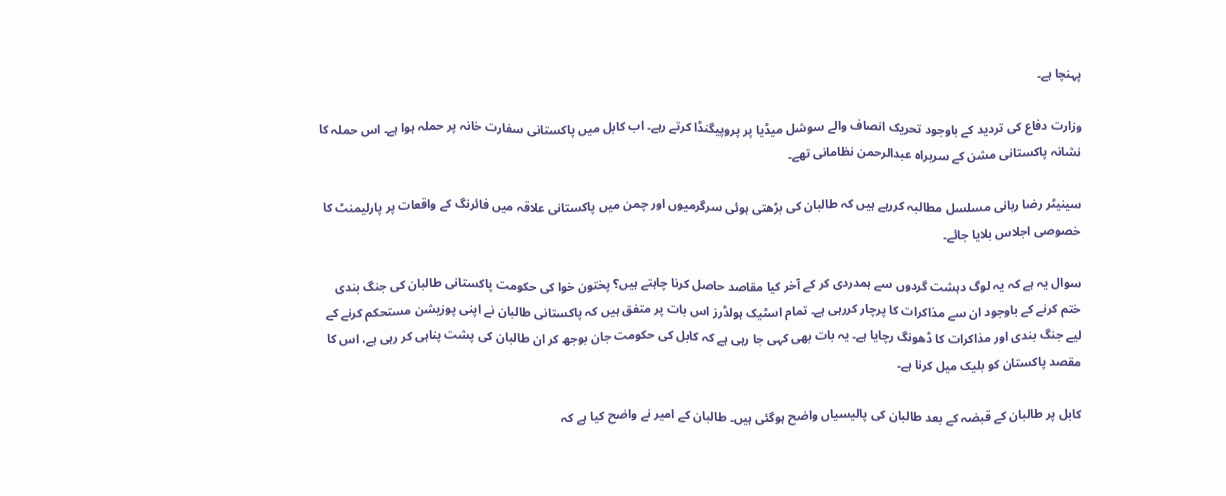پہنچا ہے۔

وزارت دفاع کی تردید کے باوجود تحریک انصاف والے سوشل میڈیا پر پروپیگنڈا کرتے رہے۔ اب کابل میں پاکستانی سفارت خانہ پر حملہ ہوا ہے۔ اس حملہ کا نشانہ پاکستانی مشن کے سربراہ عبدالرحمن نظامانی تھے۔

سینیٹر رضا ربانی مسلسل مطالبہ کررہے ہیں کہ طالبان کی بڑھتی ہوئی سرگرمیوں اور چمن میں پاکستانی علاقہ میں فائرنگ کے واقعات پر پارلیمنٹ کا خصوصی اجلاس بلایا جائے۔

سوال یہ ہے کہ یہ لوگ دہشت گردوں سے ہمدردی کر کے آخر کیا مقاصد حاصل کرنا چاہتے ہیں؟ پختون خوا کی حکومت پاکستانی طالبان کی جنگ بندی ختم کرنے کے باوجود ان سے مذاکرات کا پرچار کررہی ہے۔ تمام اسٹیک ہولڈرز اس بات پر متفق ہیں کہ پاکستانی طالبان نے اپنی پوزیشن مستحکم کرنے کے لیے جنگ بندی اور مذاکرات کا ڈھونگ رچایا ہے۔ یہ بات بھی کہی جا رہی ہے کہ کابل کی حکومت جان بوجھ کر ان طالبان کی پشت پناہی کر رہی ہے، اس کا مقصد پاکستان کو بلیک میل کرنا ہے۔

کابل پر طالبان کے قبضہ کے بعد طالبان کی پالیسیاں واضح ہوگئی ہیں۔ طالبان کے امیر نے واضح کیا ہے کہ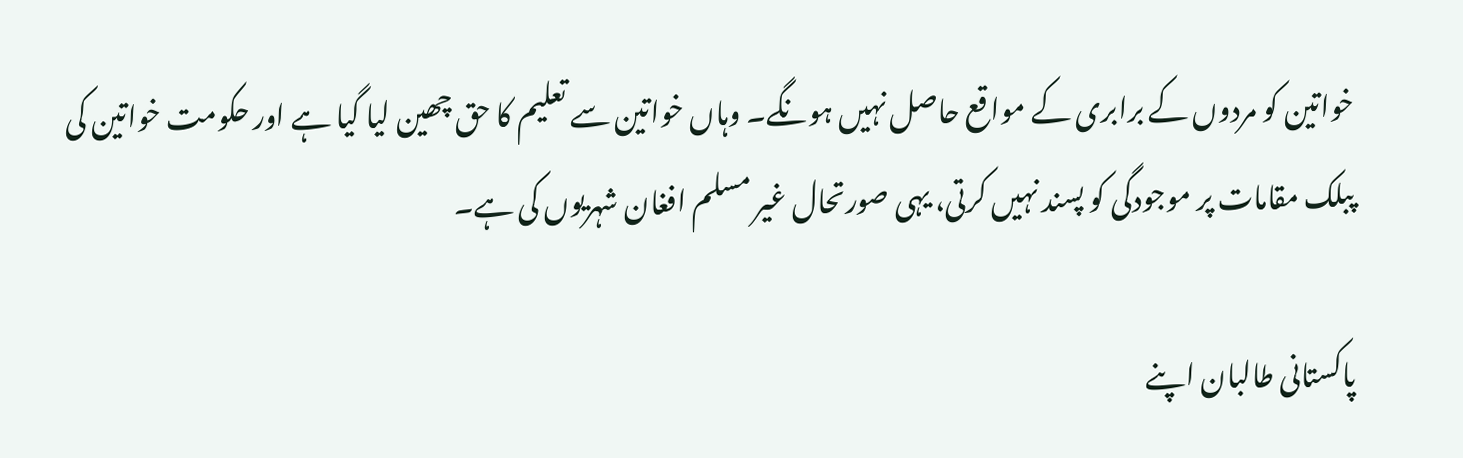خواتین کو مردوں کے برابری کے مواقع حاصل نہیں ہونگے۔ وہاں خواتین سے تعلیم کا حق چھین لیا گیا ہے اور حکومت خواتین کی پبلک مقامات پر موجودگی کو پسند نہیں کرتی، یہی صورتحال غیر مسلم افغان شہریوں کی ہے۔

پاکستانی طالبان اپنے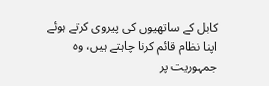کابل کے ساتھیوں کی پیروی کرتے ہوئے اپنا نظام قائم کرنا چاہتے ہیں، وہ جمہوریت پر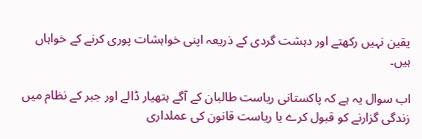یقین نہیں رکھتے اور دہشت گردی کے ذریعہ اپنی خواہشات پوری کرنے کے خواہاں ہیں۔

اب سوال یہ ہے کہ پاکستانی ریاست طالبان کے آگے ہتھیار ڈالے اور جبر کے نظام میں زندگی گزارنے کو قبول کرے یا ریاست قانون کی عملداری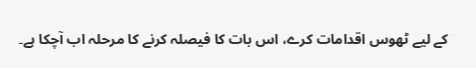کے لیے ٹھوس اقدامات کرے، اس بات کا فیصلہ کرنے کا مرحلہ اب آچکا ہے۔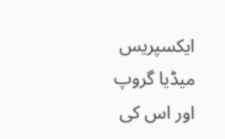ایکسپریس میڈیا گروپ اور اس کی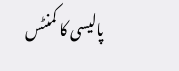پالیسی کا کمنٹس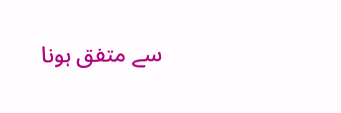سے متفق ہونا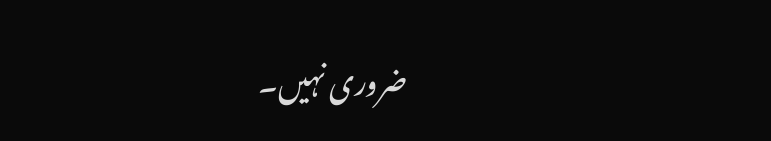ضروری نہیں۔